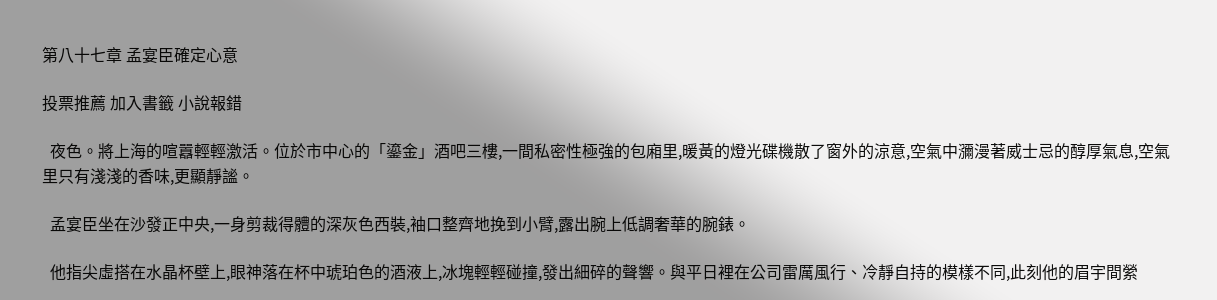第八十七章 孟宴臣確定心意

投票推薦 加入書籤 小說報錯

  夜色。將上海的喧囂輕輕激活。位於市中心的「鎏金」酒吧三樓,一間私密性極強的包廂里,暖黃的燈光碟機散了窗外的涼意,空氣中瀰漫著威士忌的醇厚氣息,空氣里只有淺淺的香味,更顯靜謐。

  孟宴臣坐在沙發正中央,一身剪裁得體的深灰色西裝,袖口整齊地挽到小臂,露出腕上低調奢華的腕錶。

  他指尖虛搭在水晶杯壁上,眼神落在杯中琥珀色的酒液上,冰塊輕輕碰撞,發出細碎的聲響。與平日裡在公司雷厲風行、冷靜自持的模樣不同,此刻他的眉宇間縈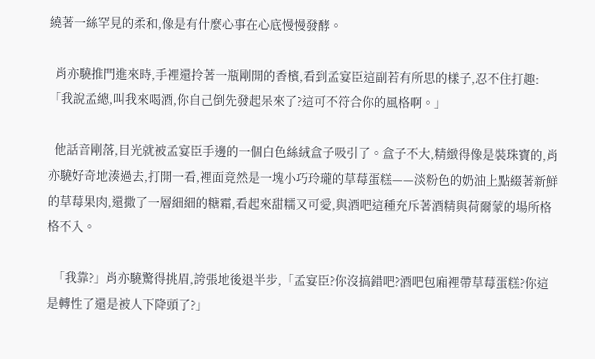繞著一絲罕見的柔和,像是有什麼心事在心底慢慢發酵。

  肖亦驍推門進來時,手裡還拎著一瓶剛開的香檳,看到孟宴臣這副若有所思的樣子,忍不住打趣:「我說孟總,叫我來喝酒,你自己倒先發起呆來了?這可不符合你的風格啊。」

  他話音剛落,目光就被孟宴臣手邊的一個白色絲絨盒子吸引了。盒子不大,精緻得像是裝珠寶的,肖亦驍好奇地湊過去,打開一看,裡面竟然是一塊小巧玲瓏的草莓蛋糕——淡粉色的奶油上點綴著新鮮的草莓果肉,還撒了一層細細的糖霜,看起來甜糯又可愛,與酒吧這種充斥著酒精與荷爾蒙的場所格格不入。

  「我靠?」肖亦驍驚得挑眉,誇張地後退半步,「孟宴臣?你沒搞錯吧?酒吧包廂裡帶草莓蛋糕?你這是轉性了還是被人下降頭了?」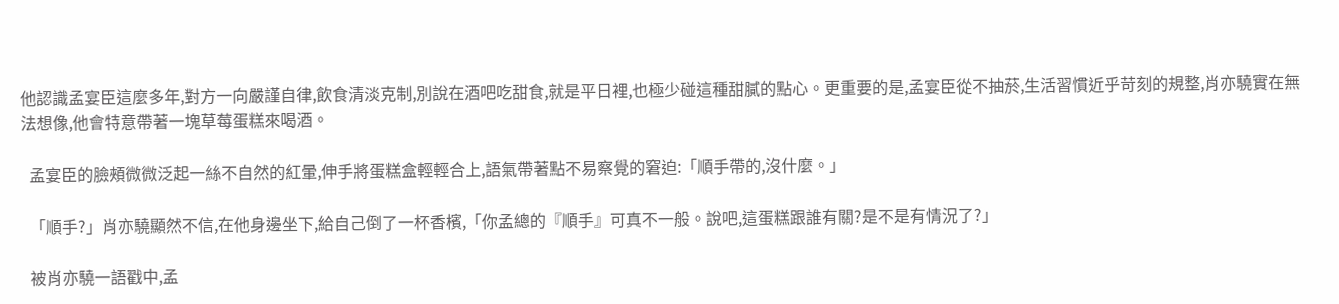他認識孟宴臣這麼多年,對方一向嚴謹自律,飲食清淡克制,別說在酒吧吃甜食,就是平日裡,也極少碰這種甜膩的點心。更重要的是,孟宴臣從不抽菸,生活習慣近乎苛刻的規整,肖亦驍實在無法想像,他會特意帶著一塊草莓蛋糕來喝酒。

  孟宴臣的臉頰微微泛起一絲不自然的紅暈,伸手將蛋糕盒輕輕合上,語氣帶著點不易察覺的窘迫:「順手帶的,沒什麼。」

  「順手?」肖亦驍顯然不信,在他身邊坐下,給自己倒了一杯香檳,「你孟總的『順手』可真不一般。說吧,這蛋糕跟誰有關?是不是有情況了?」

  被肖亦驍一語戳中,孟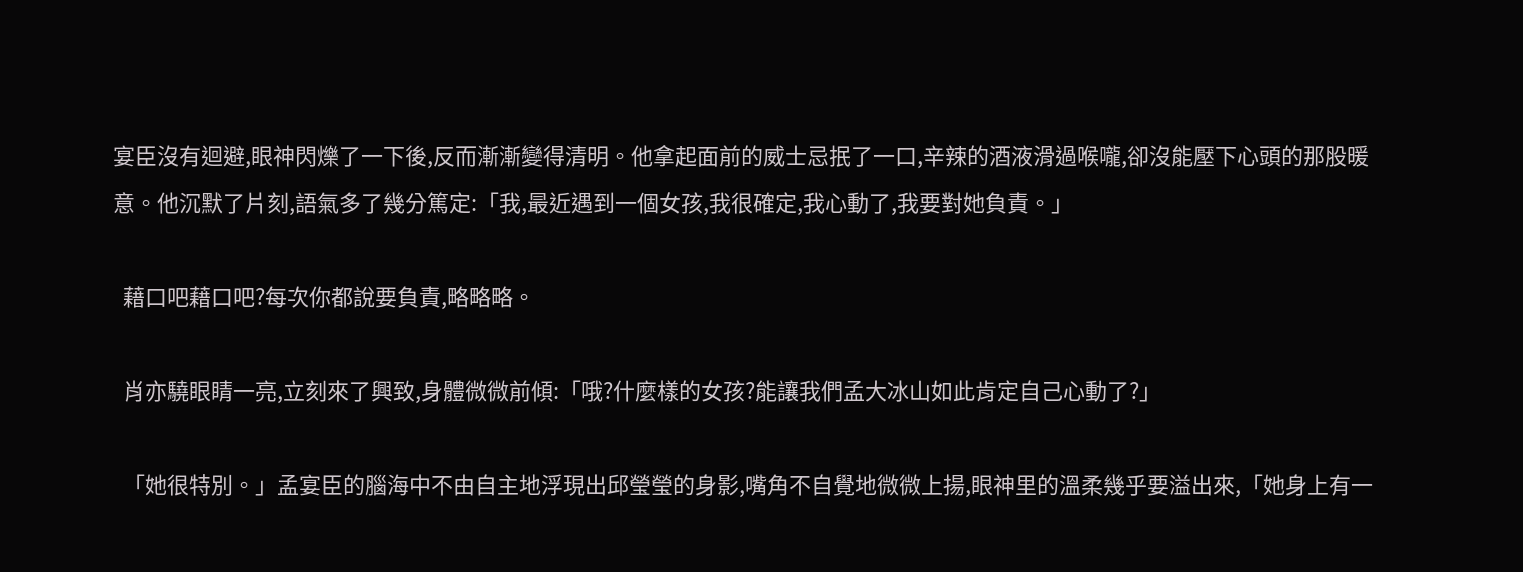宴臣沒有迴避,眼神閃爍了一下後,反而漸漸變得清明。他拿起面前的威士忌抿了一口,辛辣的酒液滑過喉嚨,卻沒能壓下心頭的那股暖意。他沉默了片刻,語氣多了幾分篤定:「我,最近遇到一個女孩,我很確定,我心動了,我要對她負責。」

  藉口吧藉口吧?每次你都說要負責,略略略。

  肖亦驍眼睛一亮,立刻來了興致,身體微微前傾:「哦?什麼樣的女孩?能讓我們孟大冰山如此肯定自己心動了?」

  「她很特別。」孟宴臣的腦海中不由自主地浮現出邱瑩瑩的身影,嘴角不自覺地微微上揚,眼神里的溫柔幾乎要溢出來,「她身上有一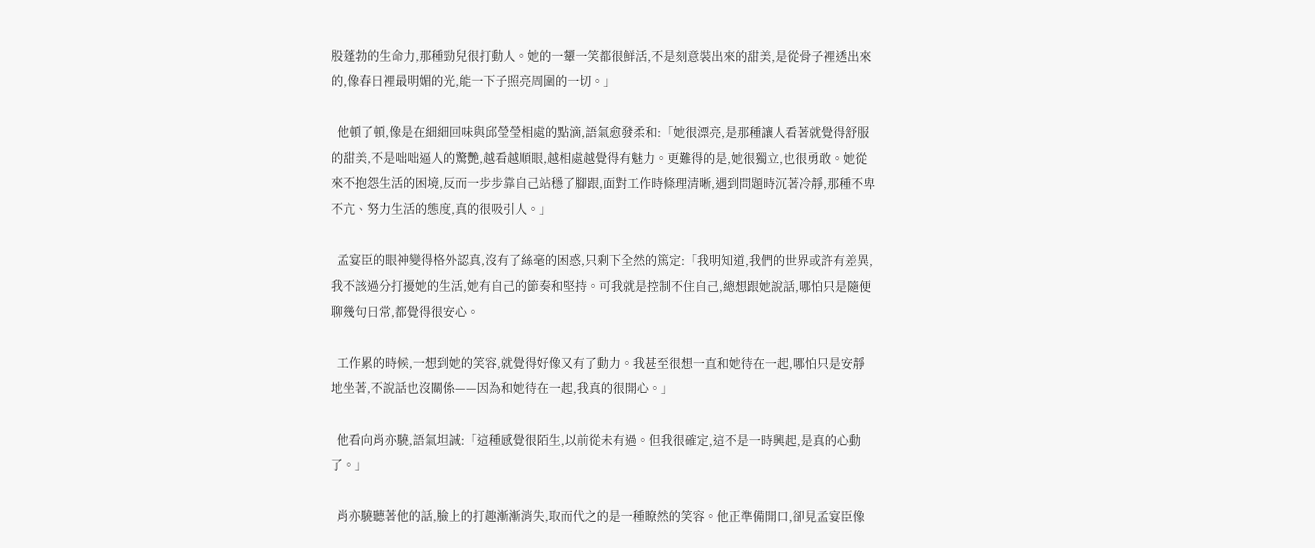股蓬勃的生命力,那種勁兒很打動人。她的一顰一笑都很鮮活,不是刻意裝出來的甜美,是從骨子裡透出來的,像春日裡最明媚的光,能一下子照亮周圍的一切。」

  他頓了頓,像是在細細回味與邱瑩瑩相處的點滴,語氣愈發柔和:「她很漂亮,是那種讓人看著就覺得舒服的甜美,不是咄咄逼人的驚艷,越看越順眼,越相處越覺得有魅力。更難得的是,她很獨立,也很勇敢。她從來不抱怨生活的困境,反而一步步靠自己站穩了腳跟,面對工作時條理清晰,遇到問題時沉著冷靜,那種不卑不亢、努力生活的態度,真的很吸引人。」

  孟宴臣的眼神變得格外認真,沒有了絲毫的困惑,只剩下全然的篤定:「我明知道,我們的世界或許有差異,我不該過分打擾她的生活,她有自己的節奏和堅持。可我就是控制不住自己,總想跟她說話,哪怕只是隨便聊幾句日常,都覺得很安心。

  工作累的時候,一想到她的笑容,就覺得好像又有了動力。我甚至很想一直和她待在一起,哪怕只是安靜地坐著,不說話也沒關係——因為和她待在一起,我真的很開心。」

  他看向肖亦驍,語氣坦誠:「這種感覺很陌生,以前從未有過。但我很確定,這不是一時興起,是真的心動了。」

  肖亦驍聽著他的話,臉上的打趣漸漸消失,取而代之的是一種瞭然的笑容。他正準備開口,卻見孟宴臣像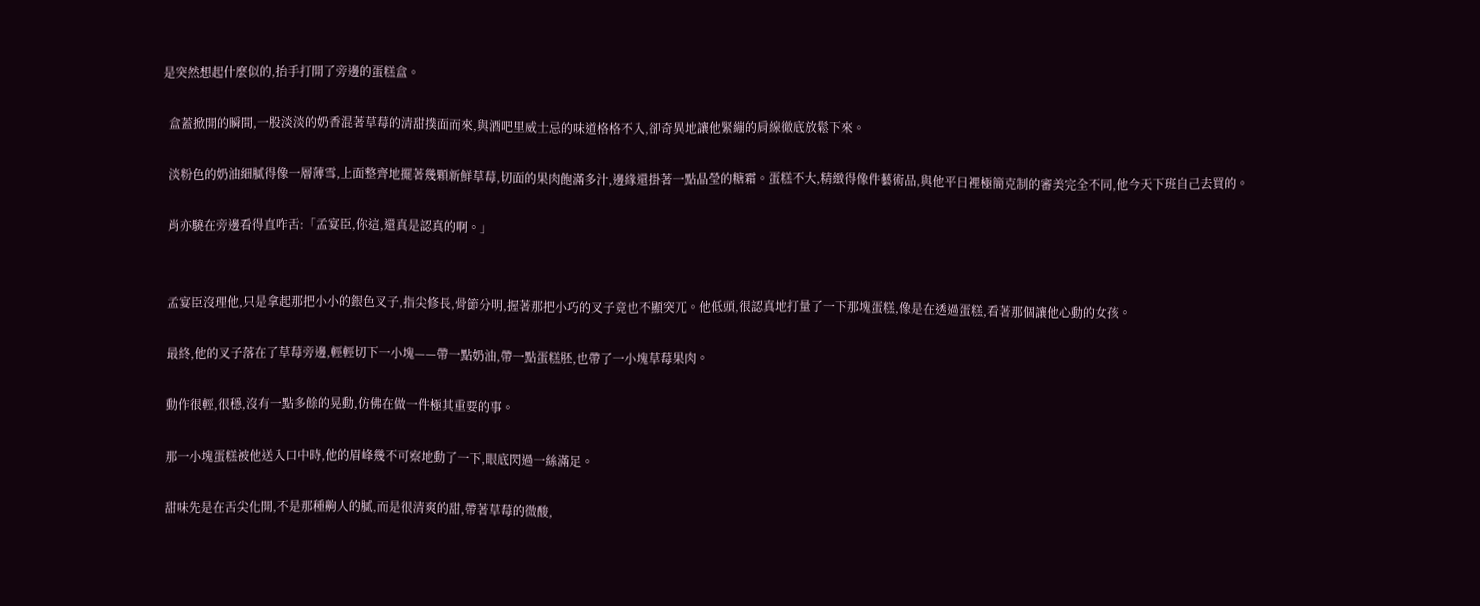是突然想起什麼似的,抬手打開了旁邊的蛋糕盒。

  盒蓋掀開的瞬間,一股淡淡的奶香混著草莓的清甜撲面而來,與酒吧里威士忌的味道格格不入,卻奇異地讓他緊繃的肩線徹底放鬆下來。

  淡粉色的奶油細膩得像一層薄雪,上面整齊地擺著幾顆新鮮草莓,切面的果肉飽滿多汁,邊緣還掛著一點晶瑩的糖霜。蛋糕不大,精緻得像件藝術品,與他平日裡極簡克制的審美完全不同,他今天下班自己去買的。

  肖亦驍在旁邊看得直咋舌:「孟宴臣,你這,還真是認真的啊。」


  孟宴臣沒理他,只是拿起那把小小的銀色叉子,指尖修長,骨節分明,握著那把小巧的叉子竟也不顯突兀。他低頭,很認真地打量了一下那塊蛋糕,像是在透過蛋糕,看著那個讓他心動的女孩。

  最終,他的叉子落在了草莓旁邊,輕輕切下一小塊——帶一點奶油,帶一點蛋糕胚,也帶了一小塊草莓果肉。

  動作很輕,很穩,沒有一點多餘的晃動,仿佛在做一件極其重要的事。

  那一小塊蛋糕被他送入口中時,他的眉峰幾不可察地動了一下,眼底閃過一絲滿足。

  甜味先是在舌尖化開,不是那種齁人的膩,而是很清爽的甜,帶著草莓的微酸,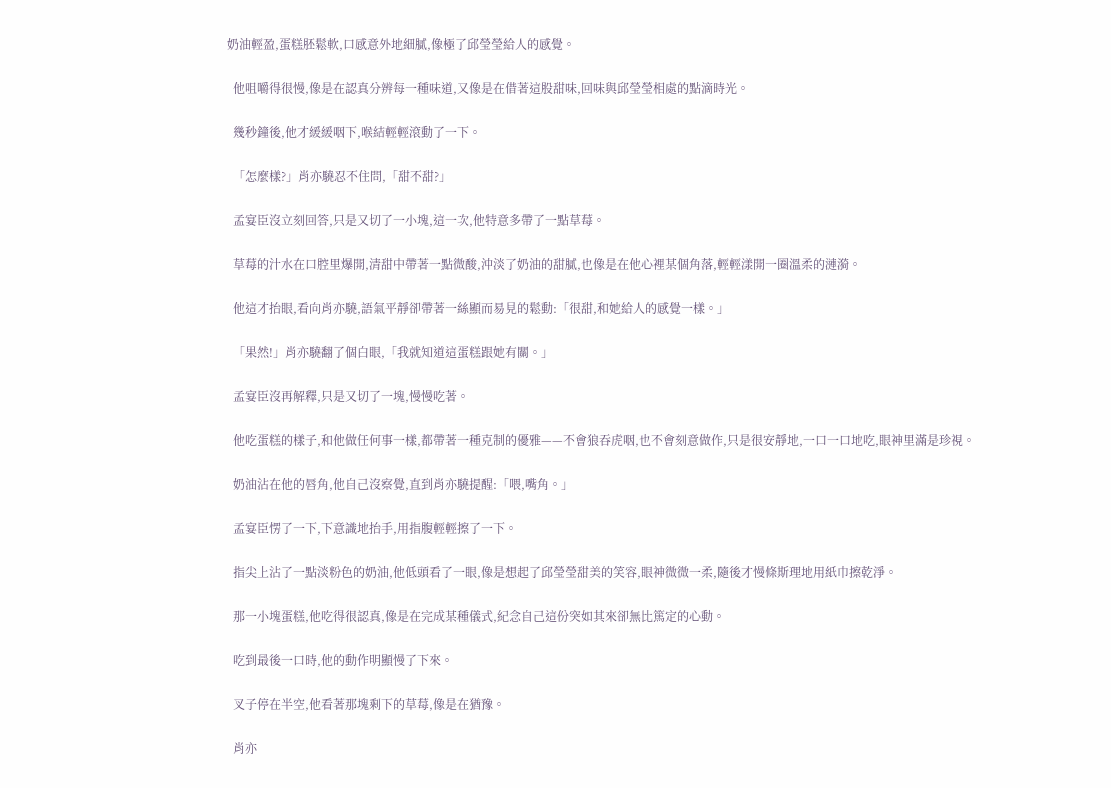奶油輕盈,蛋糕胚鬆軟,口感意外地細膩,像極了邱瑩瑩給人的感覺。

  他咀嚼得很慢,像是在認真分辨每一種味道,又像是在借著這股甜味,回味與邱瑩瑩相處的點滴時光。

  幾秒鐘後,他才緩緩咽下,喉結輕輕滾動了一下。

  「怎麼樣?」肖亦驍忍不住問,「甜不甜?」

  孟宴臣沒立刻回答,只是又切了一小塊,這一次,他特意多帶了一點草莓。

  草莓的汁水在口腔里爆開,清甜中帶著一點微酸,沖淡了奶油的甜膩,也像是在他心裡某個角落,輕輕漾開一圈溫柔的漣漪。

  他這才抬眼,看向肖亦驍,語氣平靜卻帶著一絲顯而易見的鬆動:「很甜,和她給人的感覺一樣。」

  「果然!」肖亦驍翻了個白眼,「我就知道這蛋糕跟她有關。」

  孟宴臣沒再解釋,只是又切了一塊,慢慢吃著。

  他吃蛋糕的樣子,和他做任何事一樣,都帶著一種克制的優雅——不會狼吞虎咽,也不會刻意做作,只是很安靜地,一口一口地吃,眼神里滿是珍視。

  奶油沾在他的唇角,他自己沒察覺,直到肖亦驍提醒:「喂,嘴角。」

  孟宴臣愣了一下,下意識地抬手,用指腹輕輕擦了一下。

  指尖上沾了一點淡粉色的奶油,他低頭看了一眼,像是想起了邱瑩瑩甜美的笑容,眼神微微一柔,隨後才慢條斯理地用紙巾擦乾淨。

  那一小塊蛋糕,他吃得很認真,像是在完成某種儀式,紀念自己這份突如其來卻無比篤定的心動。

  吃到最後一口時,他的動作明顯慢了下來。

  叉子停在半空,他看著那塊剩下的草莓,像是在猶豫。

  肖亦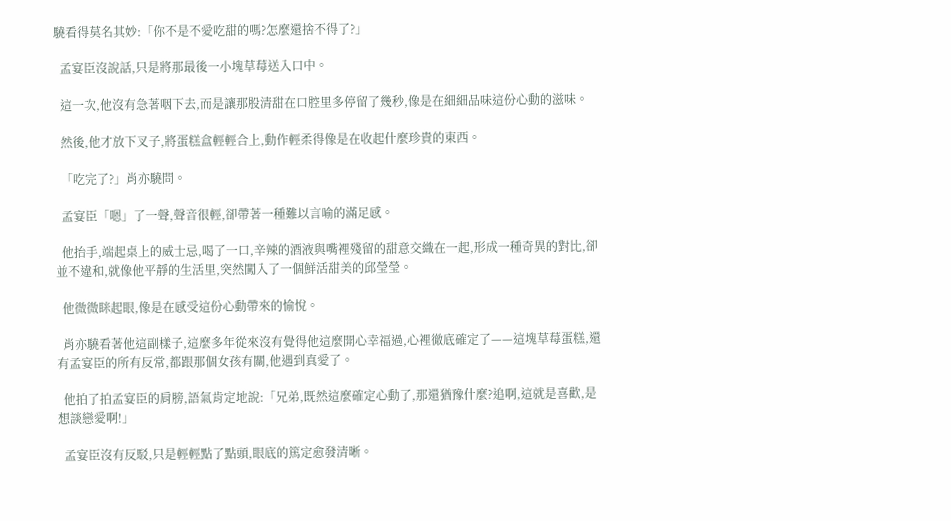驍看得莫名其妙:「你不是不愛吃甜的嗎?怎麼還捨不得了?」

  孟宴臣沒說話,只是將那最後一小塊草莓送入口中。

  這一次,他沒有急著咽下去,而是讓那股清甜在口腔里多停留了幾秒,像是在細細品味這份心動的滋味。

  然後,他才放下叉子,將蛋糕盒輕輕合上,動作輕柔得像是在收起什麼珍貴的東西。

  「吃完了?」肖亦驍問。

  孟宴臣「嗯」了一聲,聲音很輕,卻帶著一種難以言喻的滿足感。

  他抬手,端起桌上的威士忌,喝了一口,辛辣的酒液與嘴裡殘留的甜意交織在一起,形成一種奇異的對比,卻並不違和,就像他平靜的生活里,突然闖入了一個鮮活甜美的邱瑩瑩。

  他微微眯起眼,像是在感受這份心動帶來的愉悅。

  肖亦驍看著他這副樣子,這麼多年從來沒有覺得他這麼開心幸福過,心裡徹底確定了——這塊草莓蛋糕,還有孟宴臣的所有反常,都跟那個女孩有關,他遇到真愛了。

  他拍了拍孟宴臣的肩膀,語氣肯定地說:「兄弟,既然這麼確定心動了,那還猶豫什麼?追啊,這就是喜歡,是想談戀愛啊!」

  孟宴臣沒有反駁,只是輕輕點了點頭,眼底的篤定愈發清晰。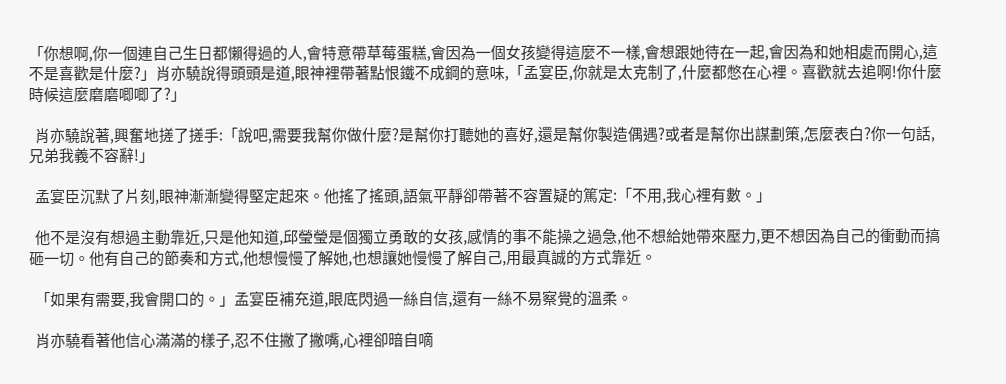「你想啊,你一個連自己生日都懶得過的人,會特意帶草莓蛋糕,會因為一個女孩變得這麼不一樣,會想跟她待在一起,會因為和她相處而開心,這不是喜歡是什麼?」肖亦驍說得頭頭是道,眼神裡帶著點恨鐵不成鋼的意味,「孟宴臣,你就是太克制了,什麼都憋在心裡。喜歡就去追啊!你什麼時候這麼磨磨唧唧了?」

  肖亦驍說著,興奮地搓了搓手:「說吧,需要我幫你做什麼?是幫你打聽她的喜好,還是幫你製造偶遇?或者是幫你出謀劃策,怎麼表白?你一句話,兄弟我義不容辭!」

  孟宴臣沉默了片刻,眼神漸漸變得堅定起來。他搖了搖頭,語氣平靜卻帶著不容置疑的篤定:「不用,我心裡有數。」

  他不是沒有想過主動靠近,只是他知道,邱瑩瑩是個獨立勇敢的女孩,感情的事不能操之過急,他不想給她帶來壓力,更不想因為自己的衝動而搞砸一切。他有自己的節奏和方式,他想慢慢了解她,也想讓她慢慢了解自己,用最真誠的方式靠近。

  「如果有需要,我會開口的。」孟宴臣補充道,眼底閃過一絲自信,還有一絲不易察覺的溫柔。

  肖亦驍看著他信心滿滿的樣子,忍不住撇了撇嘴,心裡卻暗自嘀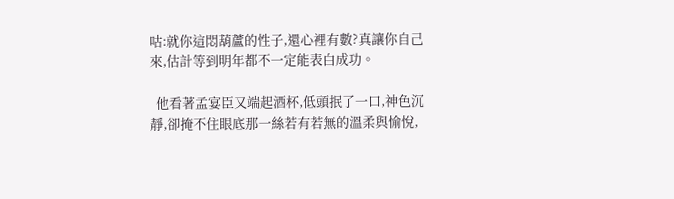咕:就你這悶葫蘆的性子,還心裡有數?真讓你自己來,估計等到明年都不一定能表白成功。

  他看著孟宴臣又端起酒杯,低頭抿了一口,神色沉靜,卻掩不住眼底那一絲若有若無的溫柔與愉悅,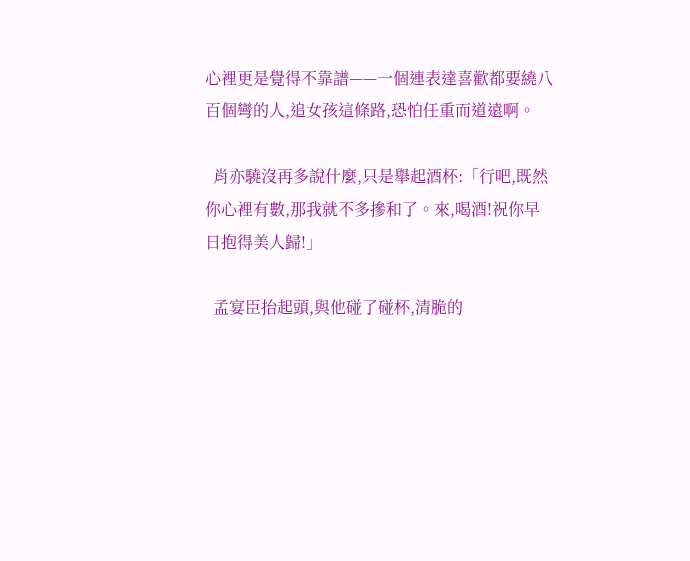心裡更是覺得不靠譜——一個連表達喜歡都要繞八百個彎的人,追女孩這條路,恐怕任重而道遠啊。

  肖亦驍沒再多說什麼,只是舉起酒杯:「行吧,既然你心裡有數,那我就不多摻和了。來,喝酒!祝你早日抱得美人歸!」

  孟宴臣抬起頭,與他碰了碰杯,清脆的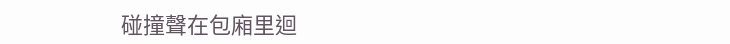碰撞聲在包廂里迴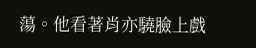蕩。他看著肖亦驍臉上戲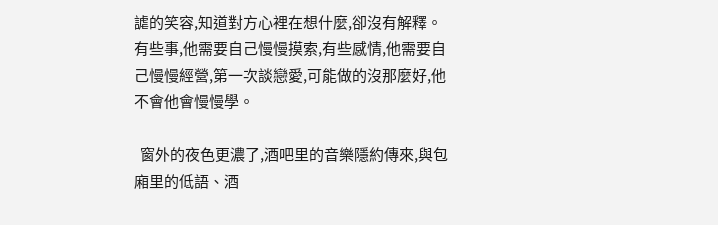謔的笑容,知道對方心裡在想什麼,卻沒有解釋。有些事,他需要自己慢慢摸索,有些感情,他需要自己慢慢經營,第一次談戀愛,可能做的沒那麼好,他不會他會慢慢學。

  窗外的夜色更濃了,酒吧里的音樂隱約傳來,與包廂里的低語、酒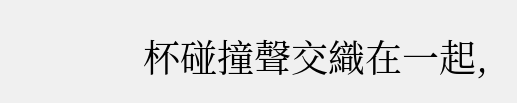杯碰撞聲交織在一起,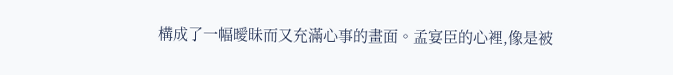構成了一幅曖昧而又充滿心事的畫面。孟宴臣的心裡,像是被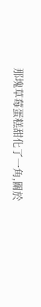那塊草莓蛋糕甜化了一角,關於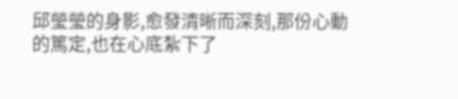邱瑩瑩的身影,愈發清晰而深刻,那份心動的篤定,也在心底紮下了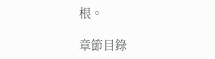根。

章節目錄